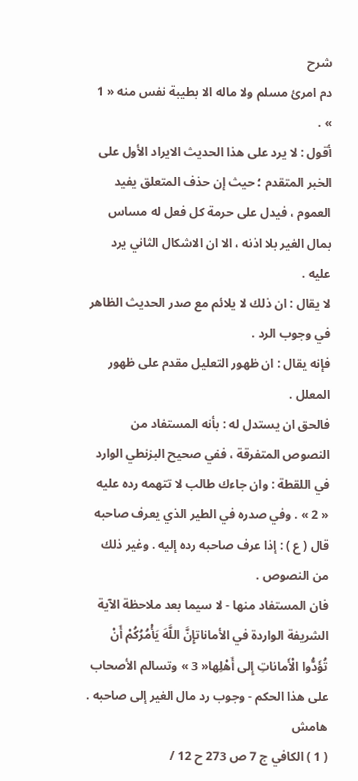شرح
دم امرئ مسلم ولا ماله الا بطيبة نفس منه « 1 » .
أقول : لا يرد على هذا الحديث الايراد الأول على الخبر المتقدم ؛ حيث إن حذف المتعلق يفيد العموم ، فيدل على حرمة كل فعل له مساس بمال الغير بلا اذنه ، الا ان الاشكال الثاني يرد عليه .
لا يقال : ان ذلك لا يلائم مع صدر الحديث الظاهر في وجوب الرد .
فإنه يقال : ان ظهور التعليل مقدم على ظهور المعلل .
فالحق ان يستدل له : بأنه المستفاد من النصوص المتفرقة ، ففي صحيح البزنطي الوارد في اللقطة : وان جاءك طالب لا تتهمه رده عليه « 2 » . وفي صدره في الطير الذي يعرف صاحبه قال ( ع ) : إذا عرف صاحبه رده إليه . وغير ذلك من النصوص .
فان المستفاد منها - لا سيما بعد ملاحظة الآية الشريفة الواردة في الأماناتإِنَّ اللَّهَ يَأْمُرُكُمْ أَنْ تُؤَدُّوا الْأَماناتِ إِلى أَهْلِها« 3 » وتسالم الأصحاب على هذا الحكم - وجوب رد مال الغير إلى صاحبه .
هامش
( 1 ) الكافي ج 7 ص 273 ح 12 /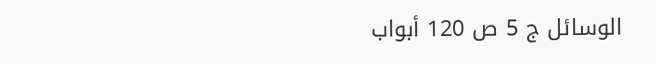الوسائل ج 5 ص 120 أبواب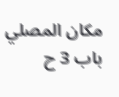مكان المصلي باب 3 ح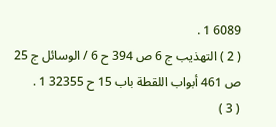6089 1 .
( 2 ) التهذيب ج 6 ص 394 ح 6 / الوسائل ج 25 ص 461 أبواب اللقطة باب 15 ح 32355 1 .
( 3 )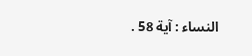النساء : آية 58 .